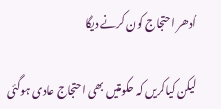اُدھر احتجاج کون کرنے دیگا

لیکن کیاکریں کہ حکومتیں بھی احتجاج عادی ہوگئی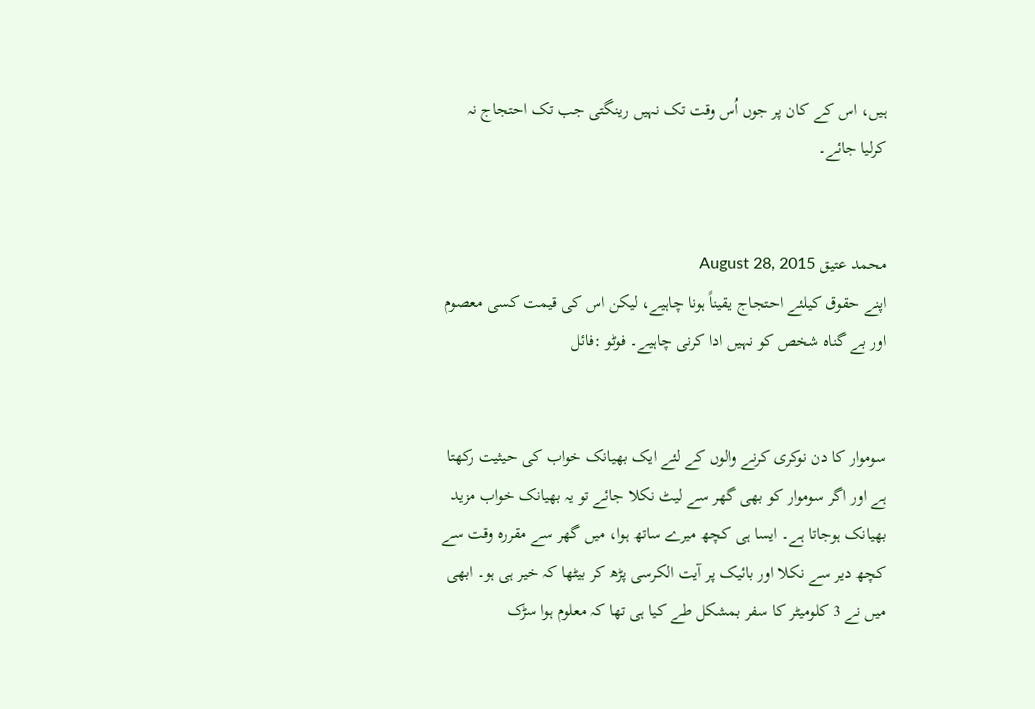ہیں، اس کے کان پر جوں اُس وقت تک نہیں رینگتی جب تک احتجاج نہ کرلیا جائے۔


محمد عتیق August 28, 2015
اپنے حقوق کیلئے احتجاج یقیناً ہونا چاہیے، لیکن اس کی قیمت کسی معصوم اور بے گناہ شخص کو نہیں ادا کرنی چاہیے۔ فوٹو :فائل


سوموار کا دن نوکری کرنے والوں کے لئے ایک بھیانک خواب کی حیثیت رکھتا ہے اور اگر سوموار کو بھی گھر سے لیٹ نکلا جائے تو یہ بھیانک خواب مزید بھیانک ہوجاتا ہے۔ ایسا ہی کچھ میرے ساتھ ہوا، میں گھر سے مقررہ وقت سے کچھ دیر سے نکلا اور بائیک پر آیت الکرسی پڑھ کر بیٹھا کہ خیر ہی ہو۔ ابھی میں نے 3 کلومیٹر کا سفر بمشکل طے کیا ہی تھا کہ معلوم ہوا سڑک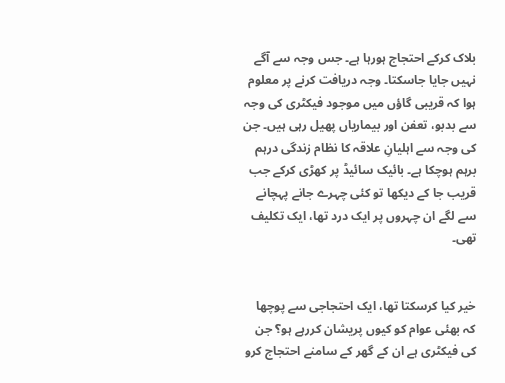بلاک کرکے احتجاج ہورہا ہے۔ جس وجہ سے آگے نہیں جایا جاسکتا۔ وجہ دریافت کرنے پر معلوم ہوا کہ قریبی گاؤں میں موجود فیکٹری کی وجہ سے بدبو، تعفن اور بیماریاں پھیل رہی ہیں۔ جن کی وجہ سے اہلیانِ علاقہ کا نظام زندگی درہم برہم ہوچکا ہے۔ بائیک سائیڈ پر کھڑی کرکے جب قریب جا کے دیکھا تو کئی چہرے جانے پہچانے سے لگے ان چہروں پر ایک درد تھا، ایک تکلیف تھی۔


خیر کیا کرسکتا تھا، ایک احتجاجی سے پوچھا کہ بھئی عوام کو کیوں پریشان کررہے ہو؟ جن کی فیکٹری ہے ان کے گھر کے سامنے احتجاج کرو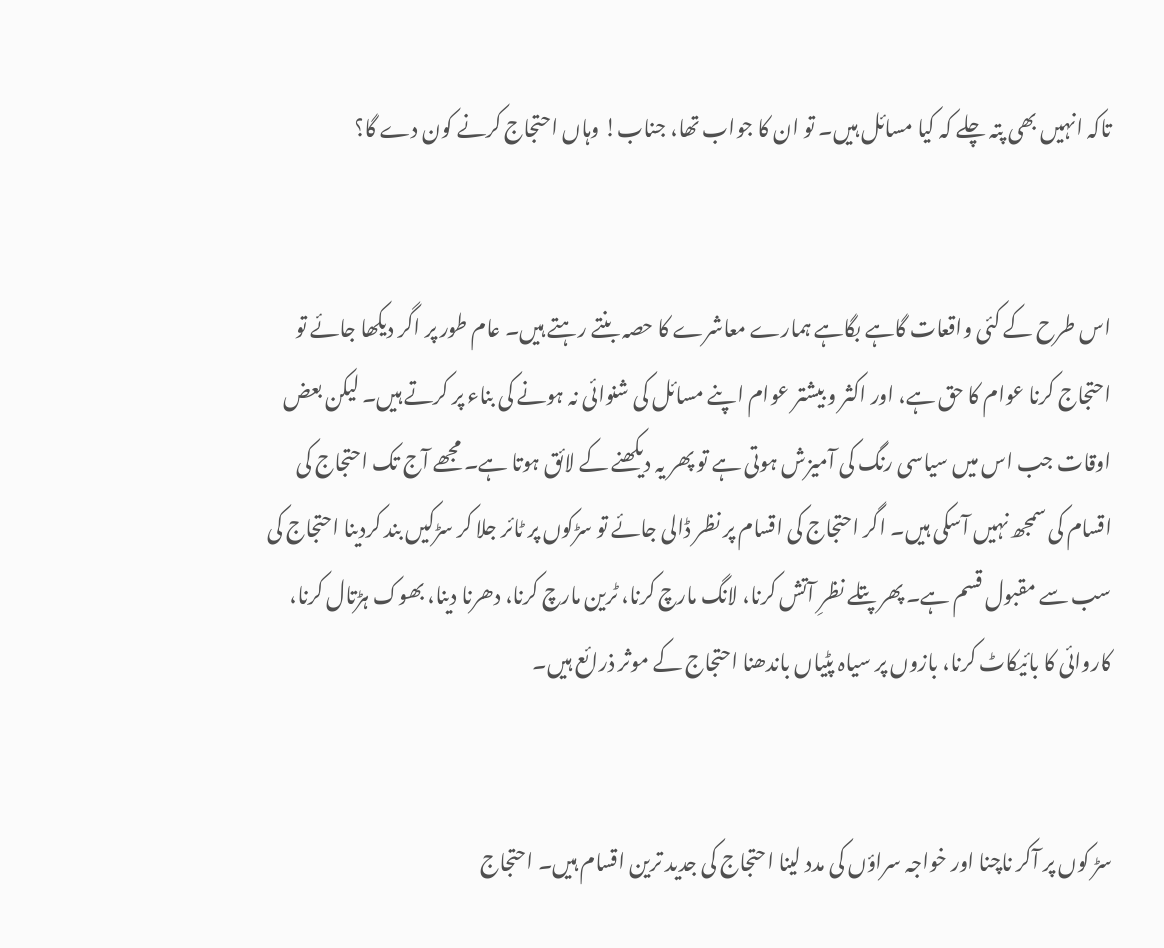تاکہ انہیں بھی پتہ چلے کہ کیا مسائل ہیں۔ تو ان کا جواب تھا، جناب! وہاں احتجاج کرنے کون دے گا؟


اس طرح کے کئی واقعات گاہے بگاہے ہمارے معاشرے کا حصہ بنتے رہتے ہیں۔ عام طور پر اگر دیکھا جائے تو احتجاج کرنا عوام کا حق ہے، اور اکثر و بیشتر عوام اپنے مسائل کی شنوائی نہ ہونے کی بناء پر کرتے ہیں۔ لیکن بعض اوقات جب اس میں سیاسی رنگ کی آمیزش ہوتی ہے تو پھر یہ دیکھنے کے لائق ہوتا ہے۔ مجھے آج تک احتجاج کی اقسام کی سمجھ نہیں آسکی ہیں۔ اگر احتجاج کی اقسام پر نظر ڈالی جائے تو سڑکوں پر ٹائر جلا کر سڑکیں بند کردینا احتجاج کی سب سے مقبول قسم ہے۔ پھر پتلے نظرِ آتش کرنا، لانگ مارچ کرنا، ٹرین مارچ کرنا، دھرنا دینا، بھوک ہڑتال کرنا، کاروائی کا بائیکاٹ کرنا، بازوں پر سیاہ پٹیاں باندھنا احتجاج کے موثر ذرائع ہیں۔


سڑ کوں پر آکر ناچنا اور خواجہ سراؤں کی مدد لینا احتجاج کی جدید ترین اقسام ہیں۔ احتجاج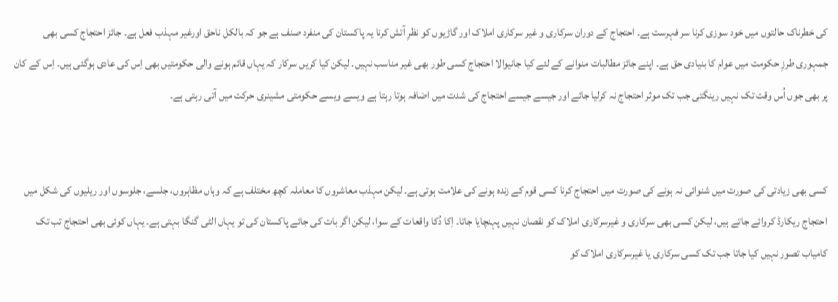کی خطرناک حالتوں میں خود سوزی کرنا سر فہرست ہے۔ احتجاج کے دوران سرکاری و غیر سرکاری املاک اور گاڑیوں کو نظرِ آتش کرنا یہ پاکستان کی منفرد صنف ہے جو کہ بالکل ناحق اورغیر مہذب فعل ہے۔ جائز احتجاج کسی بھی جمہوری طرزِ حکومت میں عوام کا بنیادی حق ہے۔ اپنے جائز مطالبات منوانے کے لئے کیا جانیوالا احتجاج کسی طور بھی غیر مناسب نہیں۔ لیکن کیا کریں سرکار کہ یہاں قائم ہونے والی حکومتیں بھی اِس کی عادی ہوگئی ہیں۔ اِس کے کان پر بھی جوں اُس وقت تک نہیں رینگتی جب تک موثر احتجاج نہ کرلیا جائے اور جیسے جیسے احتجاج کی شدت میں اضافہ ہوتا رہتا ہے ویسے ویسے حکومتی مشینری حرکت میں آتی رہتی ہے۔


کسی بھی زیادتی کی صورت میں شنوائی نہ ہونے کی صورت میں احتجاج کرنا کسی قوم کے زندہ ہونے کی علامت ہوتی ہے۔ لیکن مہذب معاشروں کا معاملہ کچھ مختلف ہے کہ وہاں مظاہروں، جلسے، جلوسوں اور ریلیوں کی شکل میں احتجاج ریکارڈ کروائے جاتے ہیں، لیکن کسی بھی سرکاری و غیرسرکاری املاک کو نقصان نہیں پہنچایا جاتا۔ اِکا دُکا واقعات کے سوا، لیکن اگر بات کی جائے پاکستان کی تو یہاں الٹی گنگا بہتی ہے۔ یہاں کوئی بھی احتجاج تب تک کامیاب تصور نہیں کیا جاتا جب تک کسی سرکاری یا غیرسرکاری املاک کو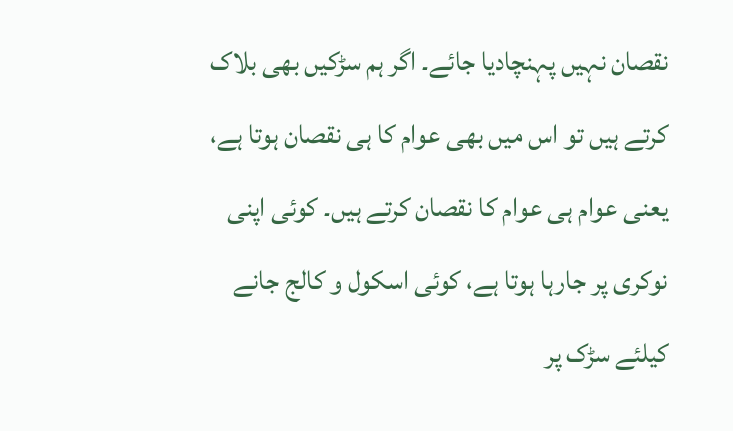نقصان نہیں پہنچادیا جائے۔ اگر ہم سڑکیں بھی بلاک کرتے ہیں تو اس میں بھی عوام کا ہی نقصان ہوتا ہے، یعنی عوام ہی عوام کا نقصان کرتے ہیں۔ کوئی اپنی نوکری پر جارہا ہوتا ہے، کوئی اسکول و کالج جانے کیلئے سڑک پر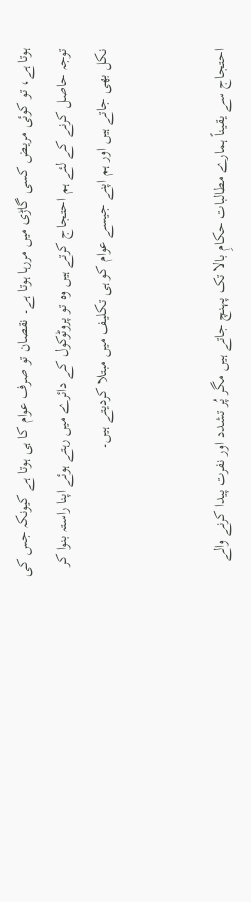ہوتا ہے، تو کوئی مریض کسی گاڑی میں مررہا ہوتا ہے۔ نقصان تو صرف عوام کا ہی ہوتا ہے کیونکہ جس کی توجہ حاصل کرنے کے لئے ہم احتجاج کرتے ہیں وہ تو پروٹوکول کے دائرے میں رہتے ہوئے اپنا راستہ بنوا کر نکل بھی جاتے ہیں اور ہم اپنے جیسے عوام کو ہی تکلیف میں مبتلا کردیتے ہیں۔


احتجاج سے یقیناً ہمارے مطالبات حکامِ بالا تک پہنچ جاتے ہیں مگر پُر تشدد اور نفرت پیدا کرنے والے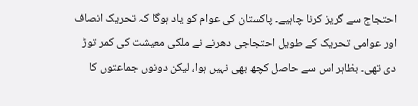احتجاج سے گریز کرنا چاہیے۔ پاکستان کی عوام کو یاد ہوگا کہ تحریک انصاف اور عوامی تحریک کے طویل احتجاجی دھرنے نے ملکی معیشت کی کمر توڑ دی تھی۔ بظاہر اس سے حاصل کچھ بھی نہیں ہوا، لیکن دونوں جماعتوں کا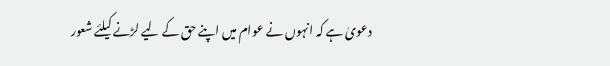دعویٰ ہے کہ انہوں نے عوام میں اپنے حق کے لیے لڑنے کیلئے شعور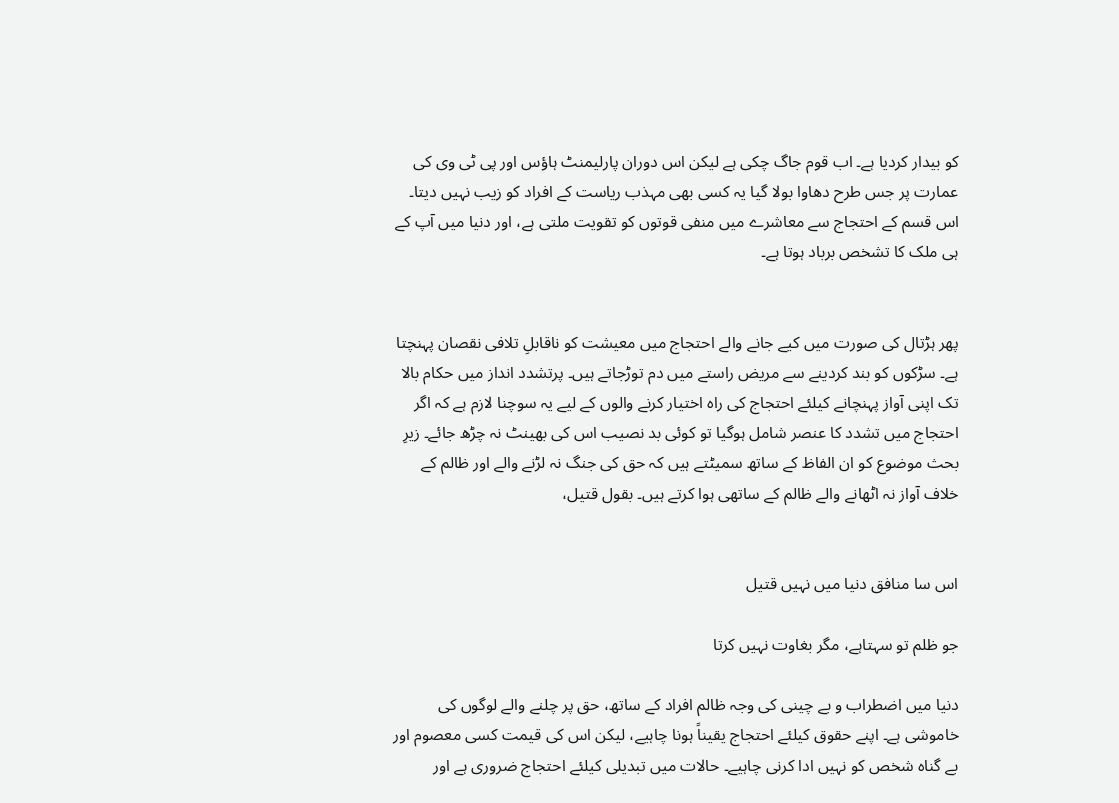کو بیدار کردیا ہے۔ اب قوم جاگ چکی ہے لیکن اس دوران پارلیمنٹ ہاؤس اور پی ٹی وی کی عمارت پر جس طرح دھاوا بولا گیا یہ کسی بھی مہذب ریاست کے افراد کو زیب نہیں دیتا۔ اس قسم کے احتجاج سے معاشرے میں منفی قوتوں کو تقویت ملتی ہے، اور دنیا میں آپ کے ہی ملک کا تشخص برباد ہوتا ہے۔


پھر ہڑتال کی صورت میں کیے جانے والے احتجاج میں معیشت کو ناقابلِ تلافی نقصان پہنچتا ہے۔ سڑکوں کو بند کردینے سے مریض راستے میں دم توڑجاتے ہیں۔ پرتشدد انداز میں حکام بالا تک اپنی آواز پہنچانے کیلئے احتجاج کی راہ اختیار کرنے والوں کے لیے یہ سوچنا لازم ہے کہ اگر احتجاج میں تشدد کا عنصر شامل ہوگیا تو کوئی بد نصیب اس کی بھینٹ نہ چڑھ جائے۔ زیرِ بحث موضوع کو ان الفاظ کے ساتھ سمیٹتے ہیں کہ حق کی جنگ نہ لڑنے والے اور ظالم کے خلاف آواز نہ اٹھانے والے ظالم کے ساتھی ہوا کرتے ہیں۔ بقول قتیل،


اس سا منافق دنیا میں نہیں قتیل

جو ظلم تو سہتاہے، مگر بغاوت نہیں کرتا

دنیا میں اضطراب و بے چینی کی وجہ ظالم افراد کے ساتھ، حق پر چلنے والے لوگوں کی خاموشی ہے۔ اپنے حقوق کیلئے احتجاج یقیناً ہونا چاہیے، لیکن اس کی قیمت کسی معصوم اور بے گناہ شخص کو نہیں ادا کرنی چاہیے۔ حالات میں تبدیلی کیلئے احتجاج ضروری ہے اور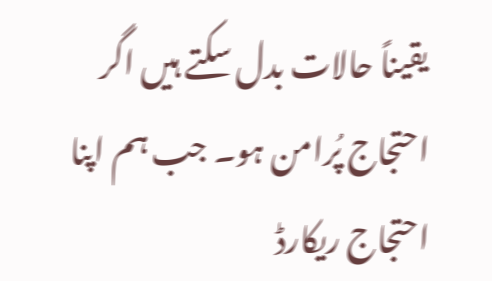یقیناً حالات بدل سکتے ہیں اگر احتجاج پُرامن ہو۔ جب ہم اپنا احتجاج ریکارڈ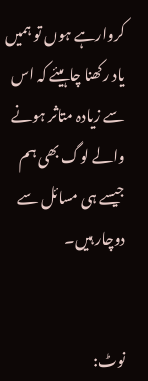کروارہے ہوں تو ہمیں یاد رکھنا چاہیئے کہ اس سے زیادہ متاثر ہونے والے لوگ بھی ہم جیسے ہی مسائل سے دوچار ہیں۔


نوٹ: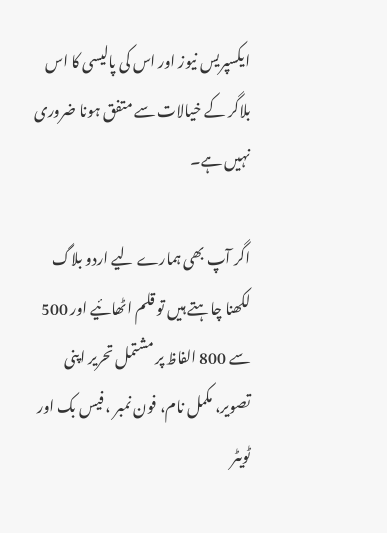ایکسپریس نیوز اور اس کی پالیسی کا اس بلاگر کے خیالات سے متفق ہونا ضروری نہیں ہے۔

اگر آپ بھی ہمارے لیے اردو بلاگ لکھنا چاہتے ہیں تو قلم اٹھائیے اور 500 سے 800 الفاظ پر مشتمل تحریر اپنی تصویر، مکمل نام، فون نمبر ، فیس بک اور ٹویٹر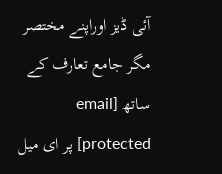آئی ڈیز اوراپنے مختصر مگر جامع تعارف کے ساتھ [email protected] پر ای میل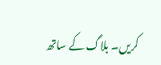کریں۔ بلاگ کے ساتھ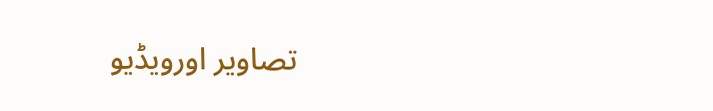تصاویر اورویڈیو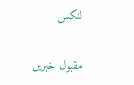لنکس

مقبول خبریں